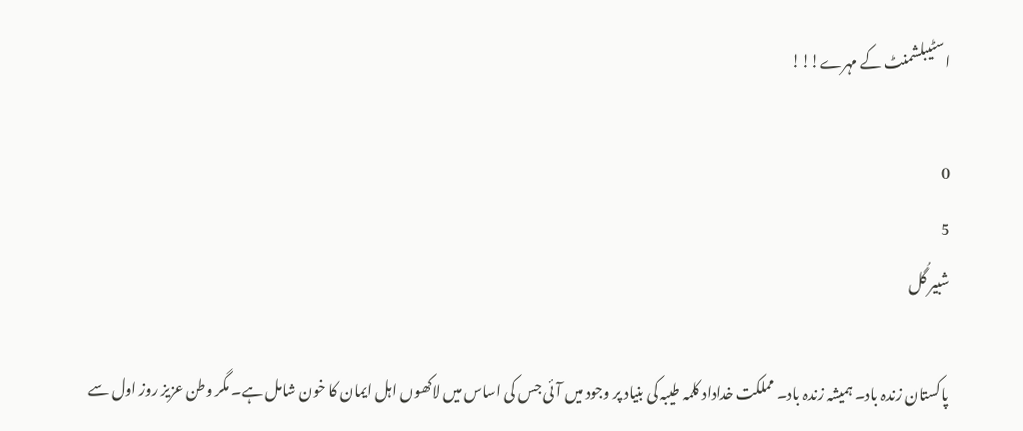اسٹیبلشمنٹ کے مہرے!!!

0
5
شبیر گُل

پاکستان زندہ باد۔ ہمیشہ زندہ باد۔ مملکت خداداد کلمہ طیبہ کی بنیاد پر وجود میں آئی جس کی اساس میں لاکھوں اہل ایمان کا خون شامل ہے۔ مگر وطن عزیز روز اول سے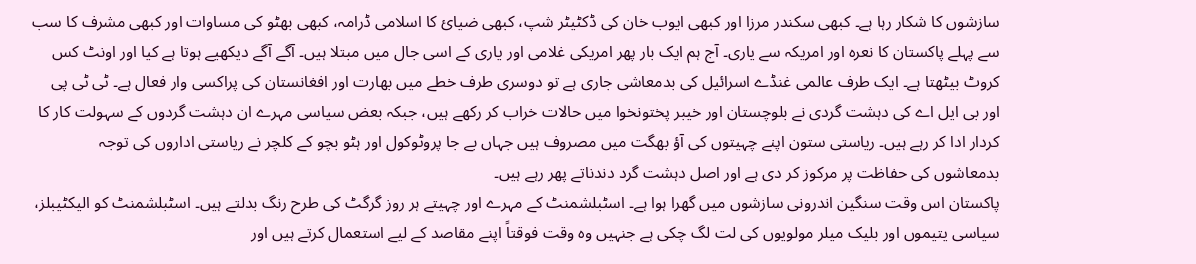سازشوں کا شکار رہا ہے۔ کبھی سکندر مرزا اور کبھی ایوب خان کی ڈکٹیٹر شپ، کبھی ضیائ کا اسلامی ڈرامہ، کبھی بھٹو کی مساوات اور کبھی مشرف کا سب سے پہلے پاکستان کا نعرہ اور امریکہ سے یاری۔ آج ہم ایک بار پھر امریکی غلامی اور یاری کے اسی جال میں مبتلا ہیں۔ آگے آگے دیکھیے ہوتا ہے کیا اور اونٹ کس کروٹ بیٹھتا ہے۔ ایک طرف عالمی غنڈے اسرائیل کی بدمعاشی جاری ہے تو دوسری طرف خطے میں بھارت اور افغانستان کی پراکسی وار فعال ہے۔ ٹی ٹی پی اور بی ایل اے کی دہشت گردی نے بلوچستان اور خیبر پختونخوا میں حالات خراب کر رکھے ہیں، جبکہ بعض سیاسی مہرے ان دہشت گردوں کے سہولت کار کا کردار ادا کر رہے ہیں۔ ریاستی ستون اپنے چہیتوں کی آؤ بھگت میں مصروف ہیں جہاں بے جا پروٹوکول اور ہٹو بچو کے کلچر نے ریاستی اداروں کی توجہ بدمعاشوں کی حفاظت پر مرکوز کر دی ہے اور اصل دہشت گرد دندناتے پھر رہے ہیں۔
پاکستان اس وقت سنگین اندرونی سازشوں میں گھرا ہوا ہے۔ اسٹبلشمنٹ کے مہرے اور چہیتے ہر روز گرگٹ کی طرح رنگ بدلتے ہیں۔ اسٹبلشمنٹ کو الیکٹیبلز، سیاسی یتیموں اور بلیک میلر مولویوں کی لت لگ چکی ہے جنہیں وہ وقت فوقتاً اپنے مقاصد کے لیے استعمال کرتے ہیں اور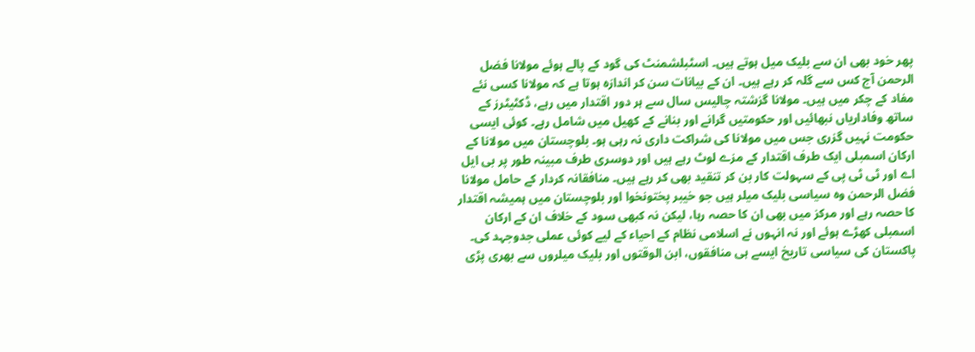پھر خود بھی ان سے بلیک میل ہوتے ہیں۔ اسٹبلشمنٹ کی گود کے پالے ہوئے مولانا فضل الرحمن آج کس سے گلہ کر رہے ہیں۔ ان کے بیانات سن کر اندازہ ہوتا ہے کہ مولانا کسی نئے مفاد کے چکر میں ہیں۔ مولانا گزشتہ چالیس سال سے ہر دور اقتدار میں رہے، ڈکٹیٹرز کے ساتھ وفاداریاں نبھائیں اور حکومتیں گرانے اور بنانے کے کھیل میں شامل رہے۔ کوئی ایسی حکومت نہیں گزری جس میں مولانا کی شراکت داری نہ رہی ہو۔ بلوچستان میں مولانا کے ارکان اسمبلی ایک طرف اقتدار کے مزے لوٹ رہے ہیں اور دوسری طرف مبینہ طور پر بی ایل اے اور ٹی ٹی پی کے سہولت کار بن کر تنقید بھی کر رہے ہیں۔ منافقانہ کردار کے حامل مولانا فضل الرحمن وہ سیاسی بلیک میلر ہیں جو خیبر پختونخوا اور بلوچستان میں ہمیشہ اقتدار کا حصہ رہے اور مرکز میں بھی ان کا حصہ رہا، لیکن نہ کبھی سود کے خلاف ان کے ارکان اسمبلی کھڑے ہوئے اور نہ انہوں نے اسلامی نظام کے احیاء کے لیے کوئی عملی جدوجہد کی۔
پاکستان کی سیاسی تاریخ ایسے ہی منافقوں، ابن الوقتوں اور بلیک میلروں سے بھری پڑی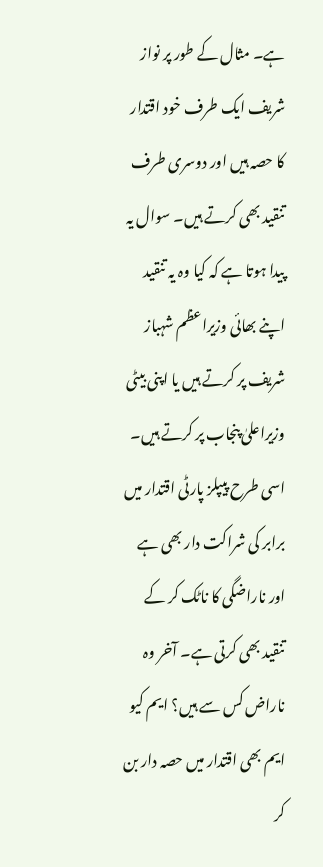ہے۔ مثال کے طور پر نواز شریف ایک طرف خود اقتدار کا حصہ ہیں اور دوسری طرف تنقید بھی کرتے ہیں۔ سوال یہ پیدا ہوتا ہے کہ کیا وہ یہ تنقید اپنے بھائی وزیراعظم شہباز شریف پر کرتے ہیں یا اپنی بیٹی وزیراعلیٰ پنجاب پر کرتے ہیں۔ اسی طرح پیپلز پارٹی اقتدار میں برابر کی شراکت دار بھی ہے اور ناراضگی کا ناٹک کر کے تنقید بھی کرتی ہے۔ آخر وہ ناراض کس سے ہیں؟ ایم کیو ایم بھی اقتدار میں حصہ دار بن کر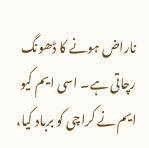ناراض ہونے کا ڈھونگ رچاتی ہے۔ اسی ایم کیو ایم نے کراچی کو برباد کیا،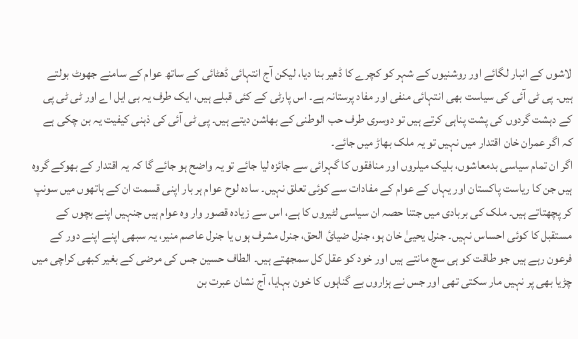لاشوں کے انبار لگائے اور روشنیوں کے شہر کو کچرے کا ڈھیر بنا دیا، لیکن آج انتہائی ڈھٹائی کے ساتھ عوام کے سامنے جھوٹ بولتے ہیں۔ پی ٹی آئی کی سیاست بھی انتہائی منفی اور مفاد پرستانہ ہے۔ اس پارٹی کے کئی قبلے ہیں، ایک طرف یہ بی ایل اے اور ٹی ٹی پی کے دہشت گردوں کی پشت پناہی کرتے ہیں تو دوسری طرف حب الوطنی کے بھاشن دیتے ہیں۔ پی ٹی آئی کی ذہنی کیفیت یہ بن چکی ہے کہ اگر عمران خان اقتدار میں نہیں تو یہ ملک بھاڑ میں جائے۔
اگر ان تمام سیاسی بدمعاشوں، بلیک میلروں اور منافقوں کا گہرائی سے جائزہ لیا جائے تو یہ واضح ہو جائے گا کہ یہ اقتدار کے بھوکے گروہ ہیں جن کا ریاست پاکستان اور یہاں کے عوام کے مفادات سے کوئی تعلق نہیں۔ سادہ لوح عوام ہر بار اپنی قسمت ان کے ہاتھوں میں سونپ کر پچھتاتے ہیں۔ ملک کی بربادی میں جتنا حصہ ان سیاسی لٹیروں کا ہے، اس سے زیادہ قصور وار وہ عوام ہیں جنہیں اپنے بچوں کے مستقبل کا کوئی احساس نہیں۔ جنرل یحییٰ خان ہو، جنرل ضیائ الحق، جنرل مشرف ہوں یا جنرل عاصم منیر، یہ سبھی اپنے اپنے دور کے فرعون رہے ہیں جو طاقت کو ہی سچ مانتے ہیں اور خود کو عقل کل سمجھتے ہیں۔ الطاف حسین جس کی مرضی کے بغیر کبھی کراچی میں چڑیا بھی پر نہیں مار سکتی تھی اور جس نے ہزاروں بے گناہوں کا خون بہایا، آج نشان عبرت بن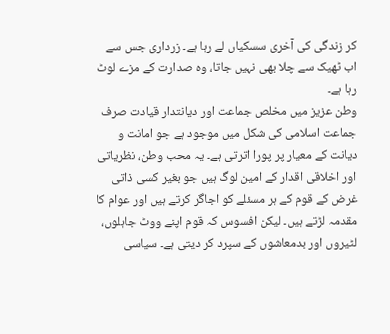کر زندگی کی آخری سسکیاں لے رہا ہے۔ زرداری جس سے اب ٹھیک سے چلا بھی نہیں جاتا، وہ صدارت کے مزے لوٹ رہا ہے۔
وطن عزیز میں مخلص جماعت اور دیانتدار قیادت صرف جماعت اسلامی کی شکل میں موجود ہے جو امانت و دیانت کے معیار پر پورا اترتی ہے۔ یہ محب وطن، نظریاتی اور اخلاقی اقدار کے امین لوگ ہیں جو بغیر کسی ذاتی غرض کے قوم کے ہر مسئلے کو اجاگر کرتے ہیں اور عوام کا مقدمہ لڑتے ہیں۔ لیکن افسوس کہ قوم اپنے ووٹ جاہلوں، لٹیروں اور بدمعاشوں کے سپرد کر دیتی ہے۔ سیاسی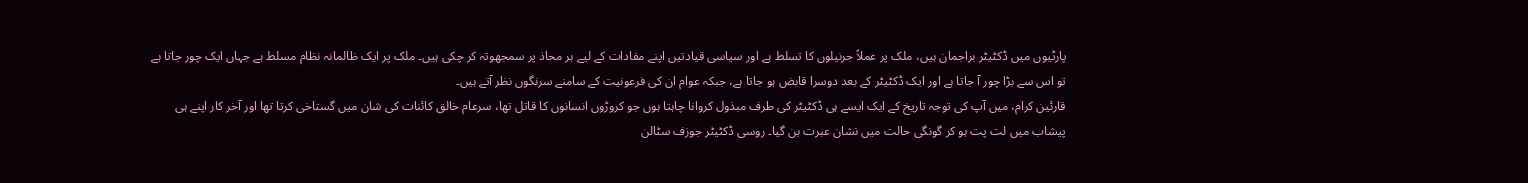پارٹیوں میں ڈکٹیٹر براجمان ہیں، ملک پر عملاً جرنیلوں کا تسلط ہے اور سیاسی قیادتیں اپنے مفادات کے لیے ہر محاذ پر سمجھوتہ کر چکی ہیں۔ ملک پر ایک ظالمانہ نظام مسلط ہے جہاں ایک چور جاتا ہے تو اس سے بڑا چور آ جاتا ہے اور ایک ڈکٹیٹر کے بعد دوسرا قابض ہو جاتا ہے، جبکہ عوام ان کی فرعونیت کے سامنے سرنگوں نظر آتے ہیں۔
قارئین کرام، میں آپ کی توجہ تاریخ کے ایک ایسے ہی ڈکٹیٹر کی طرف مبذول کروانا چاہتا ہوں جو کروڑوں انسانوں کا قاتل تھا، سرعام خالق کائنات کی شان میں گستاخی کرتا تھا اور آخر کار اپنے ہی پیشاب میں لت پت ہو کر گونگی حالت میں نشان عبرت بن گیا۔ روسی ڈکٹیٹر جوزف سٹالن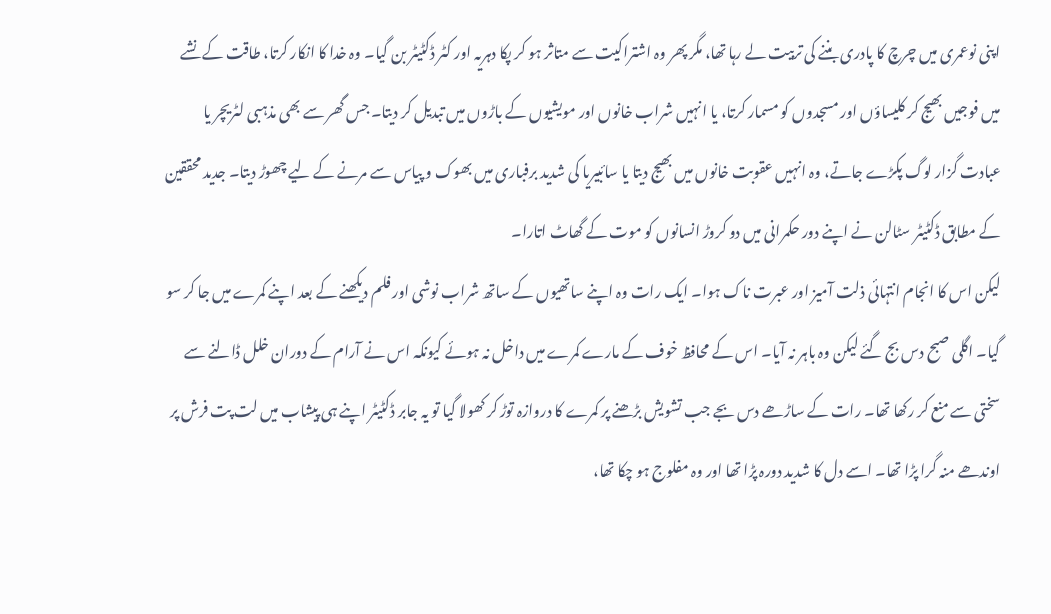اپنی نوعمری میں چرچ کا پادری بننے کی تربیت لے رہا تھا، مگر پھر وہ اشتراکیت سے متاثر ہو کر پکا دہریہ اور کٹر ڈکٹیٹر بن گیا۔ وہ خدا کا انکار کرتا، طاقت کے نشے میں فوجیں بھیج کر کلیساؤں اور مسجدوں کو مسمار کرتا، یا انہیں شراب خانوں اور مویشیوں کے باڑوں میں تبدیل کر دیتا۔ جس گھر سے بھی مذہبی لٹریچر یا عبادت گزار لوگ پکڑے جاتے، وہ انہیں عقوبت خانوں میں بھیج دیتا یا سائبیریا کی شدید برفباری میں بھوک و پیاس سے مرنے کے لیے چھوڑ دیتا۔ جدید محققین کے مطابق ڈکٹیٹر سٹالن نے اپنے دور حکمرانی میں دو کروڑ انسانوں کو موت کے گھاٹ اتارا۔
لیکن اس کا انجام انتہائی ذلت آمیز اور عبرت ناک ہوا۔ ایک رات وہ اپنے ساتھیوں کے ساتھ شراب نوشی اور فلم دیکھنے کے بعد اپنے کمرے میں جا کر سو گیا۔ اگلی صبح دس بج گئے لیکن وہ باہر نہ آیا۔ اس کے محافظ خوف کے مارے کمرے میں داخل نہ ہوئے کیونکہ اس نے آرام کے دوران خلل ڈالنے سے سختی سے منع کر رکھا تھا۔ رات کے ساڑھے دس بجے جب تشویش بڑھنے پر کمرے کا دروازہ توڑ کر کھولا گیا تو یہ جابر ڈکٹیٹر اپنے ہی پیشاب میں لت پت فرش پر اوندھے منہ گرا پڑا تھا۔ اسے دل کا شدید دورہ پڑا تھا اور وہ مفلوج ہو چکا تھا،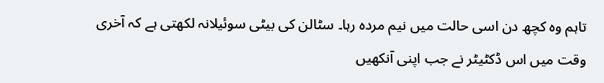تاہم وہ کچھ دن اسی حالت میں نیم مردہ رہا۔ سٹالن کی بیٹی سوئیلانہ لکھتی ہے کہ آخری وقت میں اس ڈکٹیٹر نے جب اپنی آنکھیں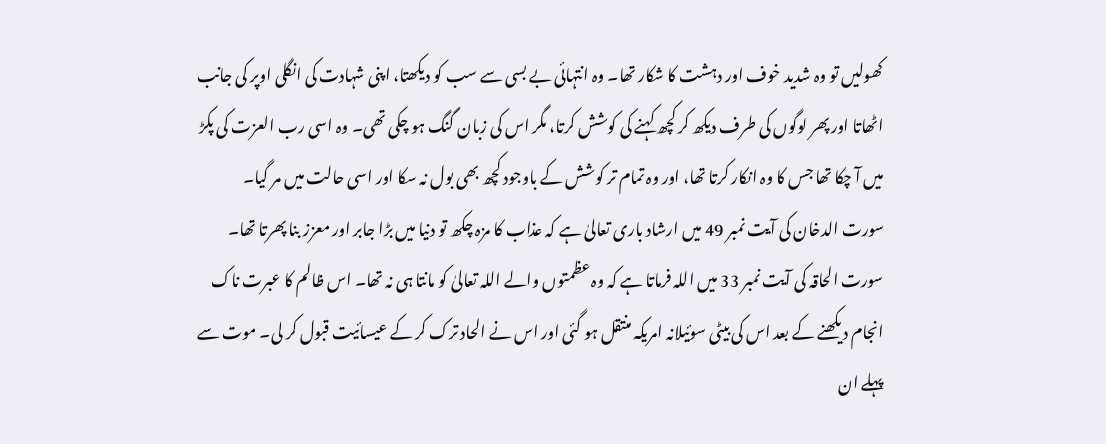کھولیں تو وہ شدید خوف اور دہشت کا شکار تھا۔ وہ انتہائی بے بسی سے سب کو دیکھتا، اپنی شہادت کی انگلی اوپر کی جانب اٹھاتا اور پھر لوگوں کی طرف دیکھ کر کچھ کہنے کی کوشش کرتا، مگر اس کی زبان گنگ ہو چکی تھی۔ وہ اسی رب العزت کی پکڑ میں آ چکا تھا جس کا وہ انکار کرتا تھا، اور وہ تمام تر کوشش کے باوجود کچھ بھی بول نہ سکا اور اسی حالت میں مر گیا۔
سورت الدخان کی آیت نمبر 49 میں ارشاد باری تعالیٰ ہے کہ عذاب کا مزہ چکھ تو دنیا میں بڑا جابر اور معزز بنا پھرتا تھا۔ سورت الحاقہ کی آیت نمبر 33 میں اللہ فرماتا ہے کہ وہ عظمتوں والے اللہ تعالیٰ کو مانتا ہی نہ تھا۔ اس ظالم کا عبرت ناک انجام دیکھنے کے بعد اس کی بیٹی سوئیلانہ امریکہ منتقل ہو گئی اور اس نے الحاد ترک کر کے عیسائیت قبول کر لی۔ موت سے پہلے ان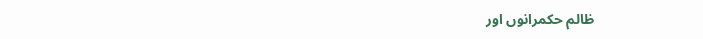ظالم حکمرانوں اور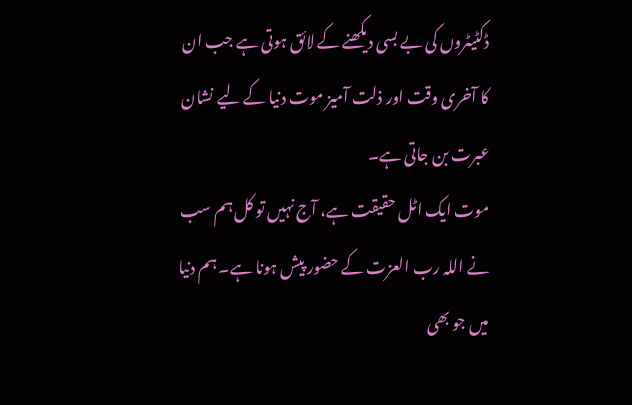ڈکٹیٹروں کی بے بسی دیکھنے کے لائق ہوتی ہے جب ان کا آخری وقت اور ذلت آمیز موت دنیا کے لیے نشان عبرت بن جاتی ہے۔
موت ایک اٹل حقیقت ہے، آج نہیں تو کل ہم سب نے اللہ رب العزت کے حضور پیش ہونا ہے۔ ہم دنیا میں جو بھی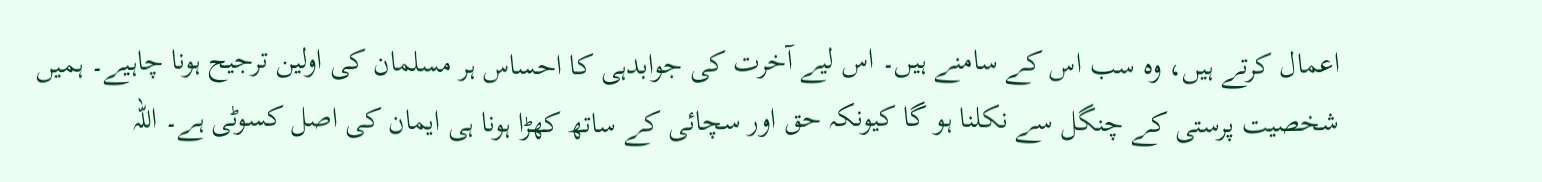اعمال کرتے ہیں، وہ سب اس کے سامنے ہیں۔ اس لیے آخرت کی جوابدہی کا احساس ہر مسلمان کی اولین ترجیح ہونا چاہیے۔ ہمیں شخصیت پرستی کے چنگل سے نکلنا ہو گا کیونکہ حق اور سچائی کے ساتھ کھڑا ہونا ہی ایمان کی اصل کسوٹی ہے۔ اللہ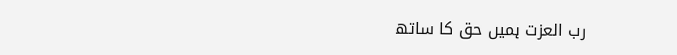رب العزت ہمیں حق کا ساتھ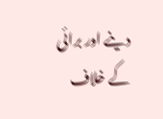دینے اور برائی کے خلاف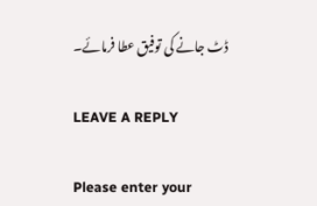ڈٹ جانے کی توفیق عطا فرمائے۔

LEAVE A REPLY

Please enter your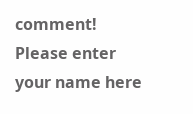comment!
Please enter your name here